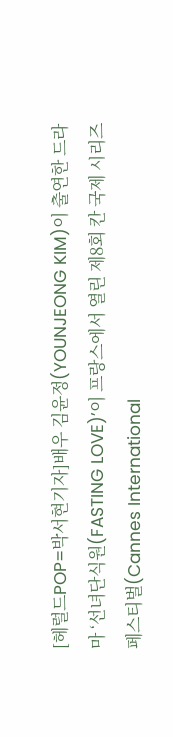[헤럴드POP=박서현기자]배우 김윤정(YOUNJEONG KIM)이 출연한 드라마 ‘선녀단식원(FASTING LOVE)’이 프랑스에서 열린 제8회 칸 국제 시리즈 페스티벌(Cannes International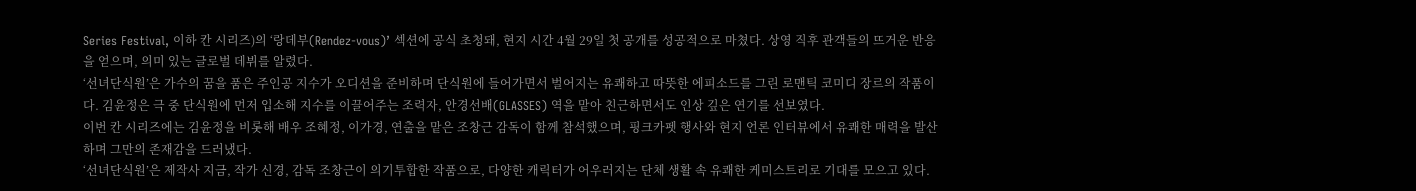Series Festival, 이하 칸 시리즈)의 ‘랑데부(Rendez-vous)’ 섹션에 공식 초청돼, 현지 시간 4월 29일 첫 공개를 성공적으로 마쳤다. 상영 직후 관객들의 뜨거운 반응을 얻으며, 의미 있는 글로벌 데뷔를 알렸다.
‘선녀단식원’은 가수의 꿈을 품은 주인공 지수가 오디션을 준비하며 단식원에 들어가면서 벌어지는 유쾌하고 따뜻한 에피소드를 그린 로맨틱 코미디 장르의 작품이다. 김윤정은 극 중 단식원에 먼저 입소해 지수를 이끌어주는 조력자, 안경선배(GLASSES) 역을 맡아 친근하면서도 인상 깊은 연기를 선보였다.
이번 칸 시리즈에는 김윤정을 비롯해 배우 조혜정, 이가경, 연출을 맡은 조창근 감독이 함께 참석했으며, 핑크카펫 행사와 현지 언론 인터뷰에서 유쾌한 매력을 발산하며 그만의 존재감을 드러냈다.
‘선녀단식원’은 제작사 지금, 작가 신경, 감독 조창근이 의기투합한 작품으로, 다양한 캐릭터가 어우러지는 단체 생활 속 유쾌한 케미스트리로 기대를 모으고 있다.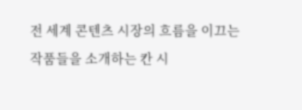전 세계 콘텐츠 시장의 흐름을 이끄는 작품들을 소개하는 칸 시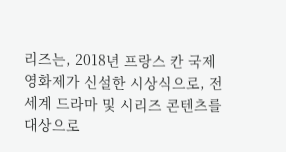리즈는, 2018년 프랑스 칸 국제 영화제가 신설한 시상식으로, 전 세계 드라마 및 시리즈 콘텐츠를 대상으로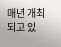매년 개최되고 있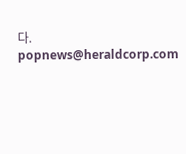다.
popnews@heraldcorp.com